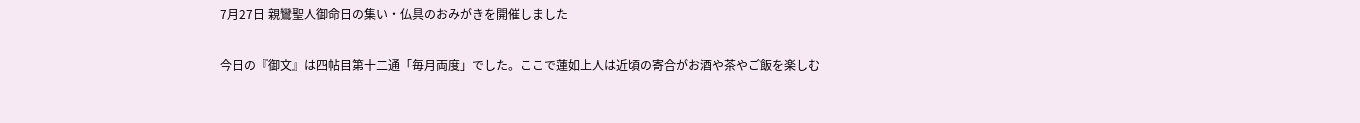7月27日 親鸞聖人御命日の集い・仏具のおみがきを開催しました

今日の『御文』は四帖目第十二通「毎月両度」でした。ここで蓮如上人は近頃の寄合がお酒や茶やご飯を楽しむ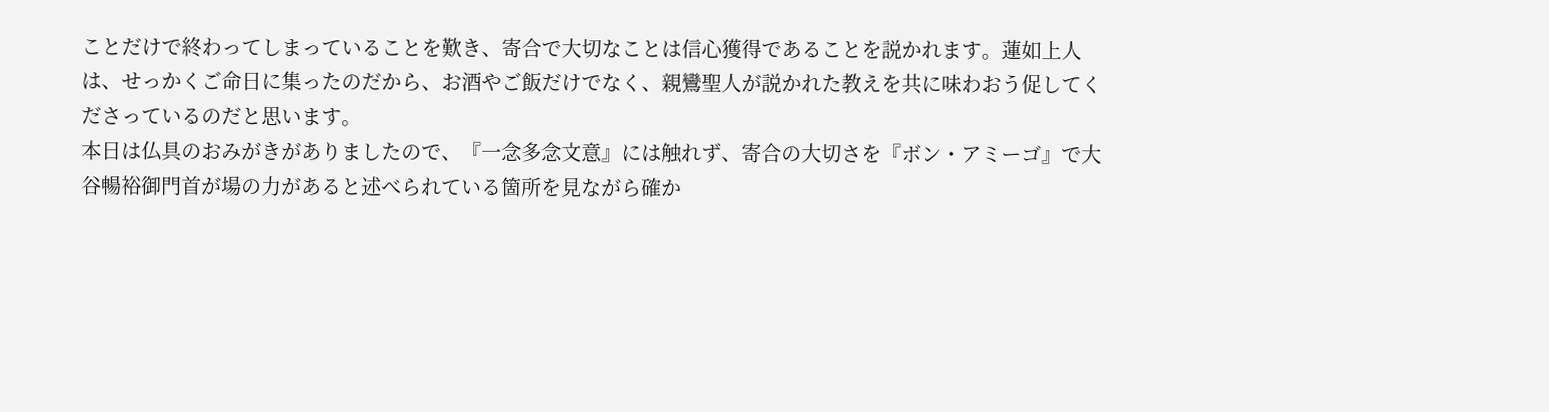ことだけで終わってしまっていることを歎き、寄合で大切なことは信心獲得であることを説かれます。蓮如上人は、せっかくご命日に集ったのだから、お酒やご飯だけでなく、親鸞聖人が説かれた教えを共に味わおう促してくださっているのだと思います。
本日は仏具のおみがきがありましたので、『一念多念文意』には触れず、寄合の大切さを『ボン・アミーゴ』で大谷暢裕御門首が場の力があると述べられている箇所を見ながら確か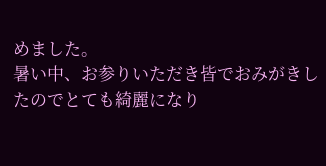めました。
暑い中、お参りいただき皆でおみがきしたのでとても綺麗になり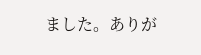ました。ありが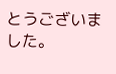とうございました。